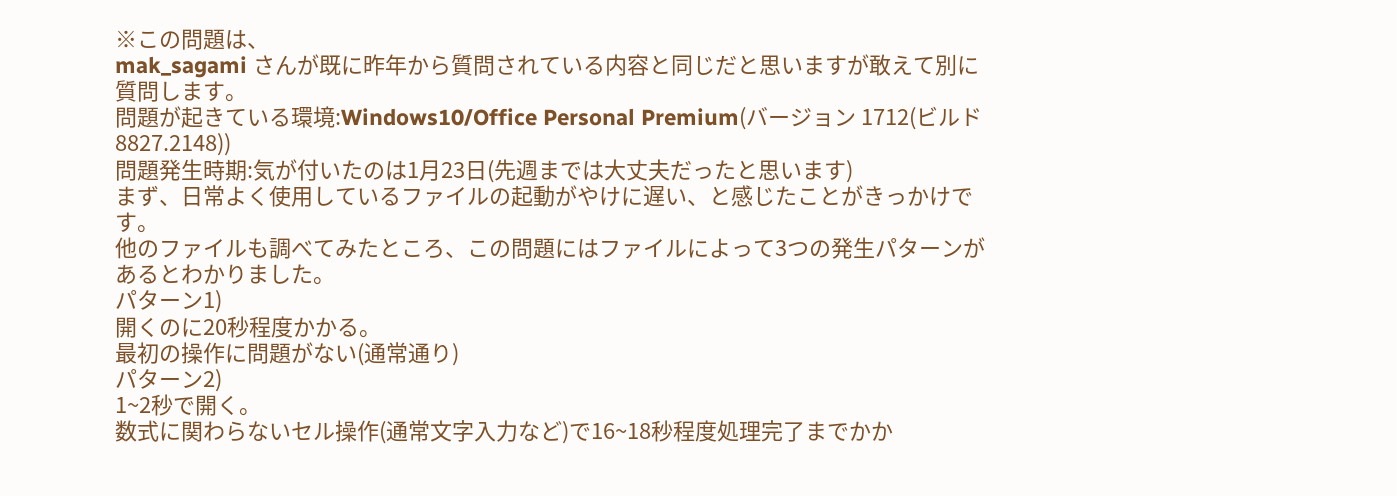※この問題は、
mak_sagami さんが既に昨年から質問されている内容と同じだと思いますが敢えて別に質問します。
問題が起きている環境:Windows10/Office Personal Premium(バージョン 1712(ビルド8827.2148))
問題発生時期:気が付いたのは1月23日(先週までは大丈夫だったと思います)
まず、日常よく使用しているファイルの起動がやけに遅い、と感じたことがきっかけです。
他のファイルも調べてみたところ、この問題にはファイルによって3つの発生パターンがあるとわかりました。
パターン1)
開くのに20秒程度かかる。
最初の操作に問題がない(通常通り)
パターン2)
1~2秒で開く。
数式に関わらないセル操作(通常文字入力など)で16~18秒程度処理完了までかか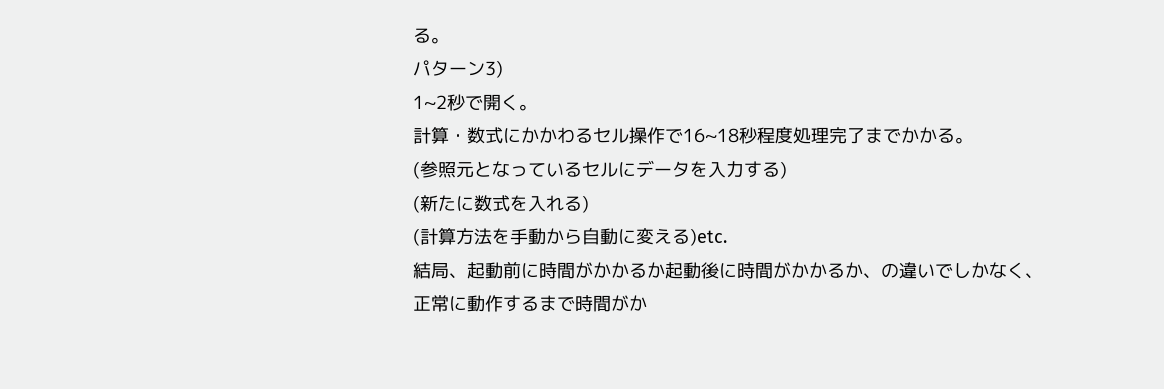る。
パターン3)
1~2秒で開く。
計算・数式にかかわるセル操作で16~18秒程度処理完了までかかる。
(参照元となっているセルにデータを入力する)
(新たに数式を入れる)
(計算方法を手動から自動に変える)etc.
結局、起動前に時間がかかるか起動後に時間がかかるか、の違いでしかなく、
正常に動作するまで時間がか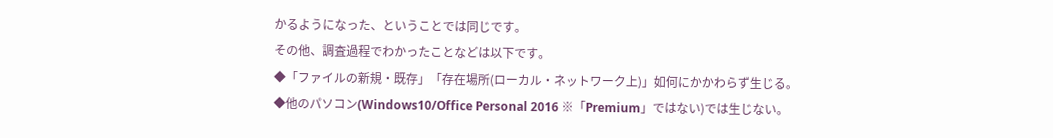かるようになった、ということでは同じです。
その他、調査過程でわかったことなどは以下です。
◆「ファイルの新規・既存」「存在場所(ローカル・ネットワーク上)」如何にかかわらず生じる。
◆他のパソコン(Windows10/Office Personal 2016 ※「Premium」ではない)では生じない。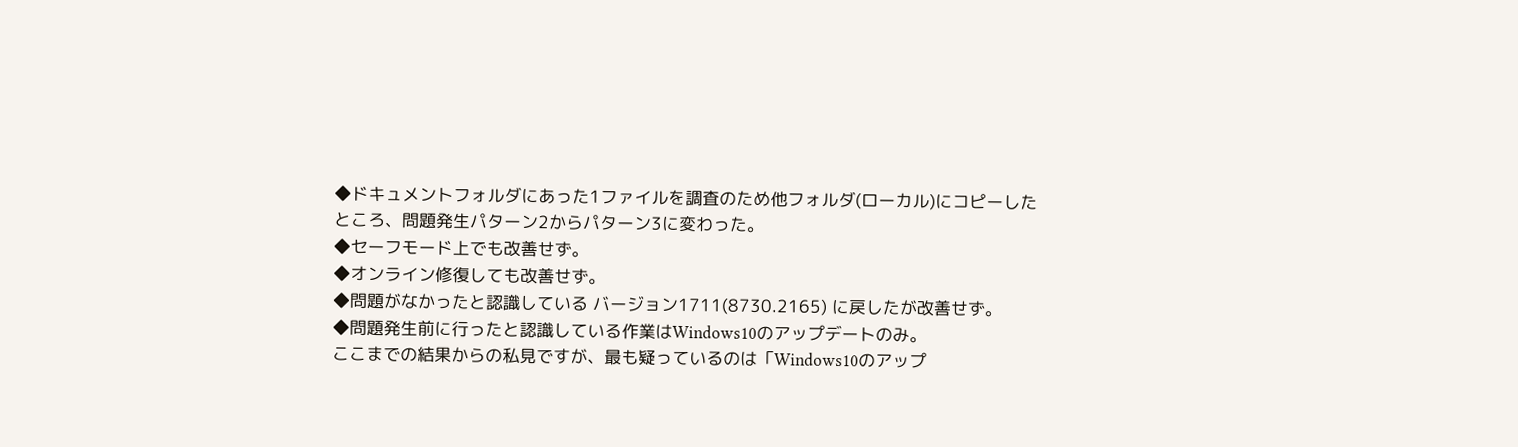◆ドキュメントフォルダにあった1ファイルを調査のため他フォルダ(ローカル)にコピーしたところ、問題発生パターン2からパターン3に変わった。
◆セーフモード上でも改善せず。
◆オンライン修復しても改善せず。
◆問題がなかったと認識している バージョン1711(8730.2165) に戻したが改善せず。
◆問題発生前に行ったと認識している作業はWindows10のアップデートのみ。
ここまでの結果からの私見ですが、最も疑っているのは「Windows10のアップ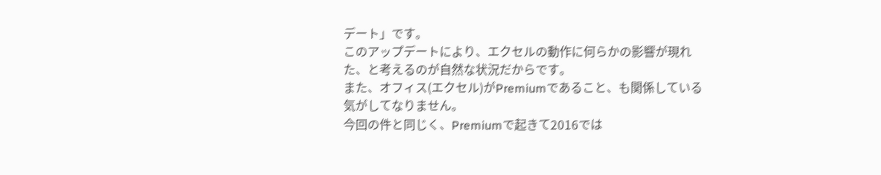デート」です。
このアップデートにより、エクセルの動作に何らかの影響が現れた、と考えるのが自然な状況だからです。
また、オフィス(エクセル)がPremiumであること、も関係している気がしてなりません。
今回の件と同じく、Premiumで起きて2016では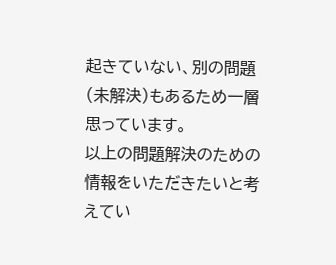起きていない、別の問題(未解決)もあるため一層思っています。
以上の問題解決のための情報をいただきたいと考えてい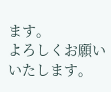ます。
よろしくお願いいたします。